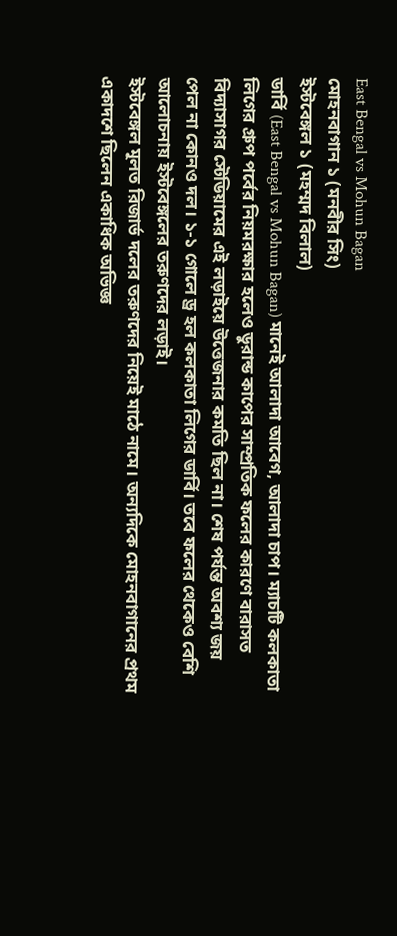East Bengal vs Mohun Bagan
মোহনবাগান ১ (মনবীর সিং)
ইস্টবেঙ্গল ১ (মহম্মদ বিলাল)
ডার্বি (East Bengal vs Mohun Bagan) মানেই আলাদা আবেগ, আলাদা চাপ। ম্যাচটি কলকাতা লিগের গ্রুপ পর্বের নিয়মরক্ষার হলেও ডুরান্ড কাপের সাম্প্রতিক ফলের কারণে বারাসত বিদ্যাসাগর স্টেডিয়ামের এই লড়াইয়ে উত্তেজনার কমতি ছিল না। শেষ পর্যন্ত অবশ্য জয় পেল না কোনও দল। ১-১ গোলে ড্র হল কলকাতা লিগের ডার্বি। তবে ফলের থেকেও বেশি আলোচনায় ইস্টবেঙ্গলের তরুণদের লড়াই।
ইস্টবেঙ্গল মূলত রিজার্ভ দলের তরুণদের নিয়েই মাঠে নামে। অন্যদিকে মোহনবাগানের প্রথম একাদশে ছিলেন একাধিক অভিজ্ঞ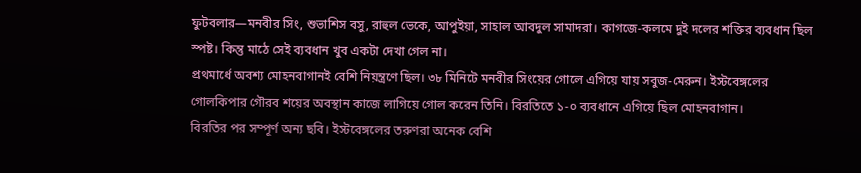ফুটবলার—মনবীর সিং, শুভাশিস বসু, রাহুল ভেকে, আপুইয়া, সাহাল আবদুল সামাদরা। কাগজে-কলমে দুই দলের শক্তির ব্যবধান ছিল স্পষ্ট। কিন্তু মাঠে সেই ব্যবধান খুব একটা দেখা গেল না।
প্রথমার্ধে অবশ্য মোহনবাগানই বেশি নিয়ন্ত্রণে ছিল। ৩৮ মিনিটে মনবীর সিংয়ের গোলে এগিয়ে যায় সবুজ-মেরুন। ইস্টবেঙ্গলের গোলকিপার গৌরব শয়ের অবস্থান কাজে লাগিয়ে গোল করেন তিনি। বিরতিতে ১-০ ব্যবধানে এগিয়ে ছিল মোহনবাগান।
বিরতির পর সম্পূর্ণ অন্য ছবি। ইস্টবেঙ্গলের তরুণরা অনেক বেশি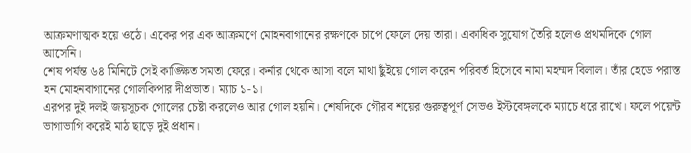আক্রমণাত্মক হয়ে ওঠে। একের পর এক আক্রমণে মোহনবাগানের রক্ষণকে চাপে ফেলে দেয় তারা। একাধিক সুযোগ তৈরি হলেও প্রথমদিকে গোল আসেনি।
শেষ পর্যন্ত ৬৪ মিনিটে সেই কাঙ্ক্ষিত সমতা ফেরে। কর্নার থেকে আসা বলে মাথা ছুঁইয়ে গোল করেন পরিবর্ত হিসেবে নামা মহম্মদ বিলাল। তাঁর হেডে পরাস্ত হন মোহনবাগানের গোলকিপার দীপ্রভাত। ম্যাচ ১-১।
এরপর দুই দলই জয়সূচক গোলের চেষ্টা করলেও আর গোল হয়নি। শেষদিকে গৌরব শয়ের গুরুত্বপূর্ণ সেভও ইস্টবেঙ্গলকে ম্যাচে ধরে রাখে। ফলে পয়েন্ট ভাগাভাগি করেই মাঠ ছাড়ে দুই প্রধান।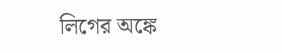লিগের অঙ্কে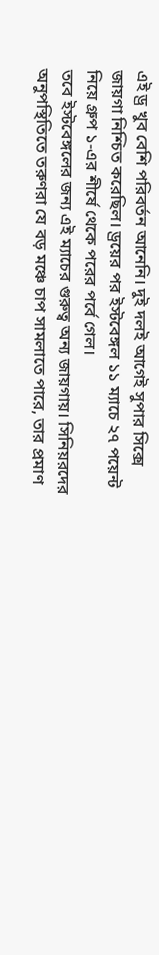এই ড্র খুব বেশি পরিবর্তন আনেনি। দুই দলই আগেই সুপার সিক্সে জায়গা নিশ্চিত করেছিল। ড্রয়ের পর ইস্টবেঙ্গল ১১ ম্যাচে ২৭ পয়েন্ট নিয়ে গ্রুপ ১-এর শীর্ষে থেকে পরের পর্বে গেল।
তবে ইস্টবেঙ্গলের জন্য এই ম্যাচের গুরুত্ব অন্য জায়গায়। সিনিয়রদের অনুপস্থিতিতে তরুণরা যে বড় মঞ্চে চাপ সামলাতে পারে, তার প্রমাণ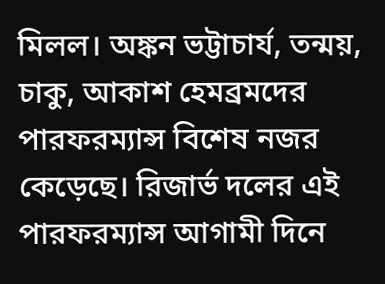মিলল। অঙ্কন ভট্টাচার্য, তন্ময়, চাকু, আকাশ হেমব্রমদের পারফরম্যান্স বিশেষ নজর কেড়েছে। রিজার্ভ দলের এই পারফরম্যান্স আগামী দিনে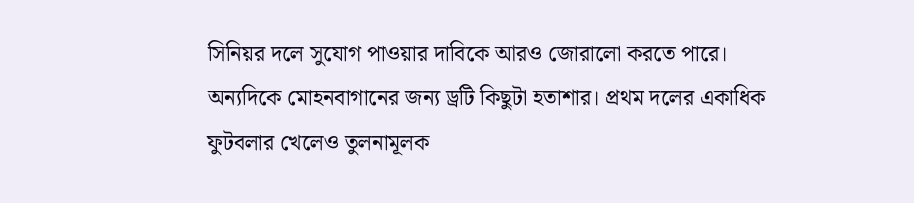সিনিয়র দলে সুযোগ পাওয়ার দাবিকে আরও জোরালো করতে পারে।
অন্যদিকে মোহনবাগানের জন্য ড্রটি কিছুটা হতাশার। প্রথম দলের একাধিক ফুটবলার খেলেও তুলনামূলক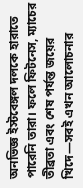অনভিজ্ঞ ইস্টবেঙ্গল দলকে হারাতে পারেনি তারা। ফলে ফিটনেস, ম্যাচের তীব্রতা এবং শেষ পর্যন্ত জয়ের খিদে—সবই এখন আলোচনার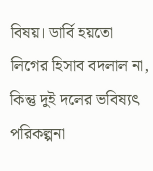বিষয়। ডার্বি হয়তো লিগের হিসাব বদলাল না, কিন্তু দুই দলের ভবিষ্যৎ পরিকল্পনা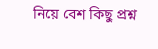নিয়ে বেশ কিছু প্রশ্ন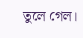তুলে গেল।